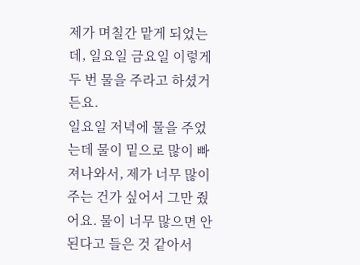제가 며칠간 맡게 되었는데, 일요일 금요일 이렇게 두 번 물을 주라고 하셨거든요.
일요일 저녁에 물을 주었는데 물이 밑으로 많이 빠져나와서, 제가 너무 많이 주는 건가 싶어서 그만 줬어요. 물이 너무 많으면 안된다고 들은 것 같아서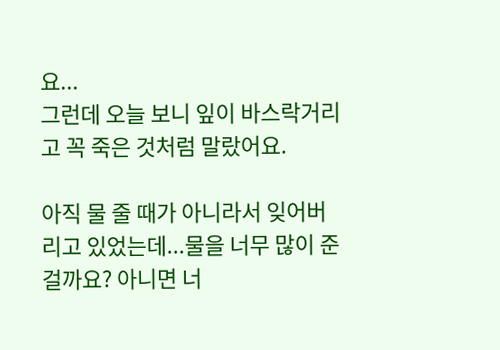요...
그런데 오늘 보니 잎이 바스락거리고 꼭 죽은 것처럼 말랐어요.

아직 물 줄 때가 아니라서 잊어버리고 있었는데...물을 너무 많이 준 걸까요? 아니면 너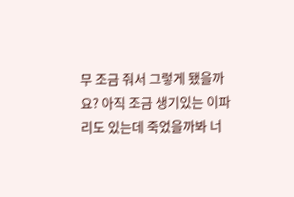무 조금 줘서 그렇게 됐을까요? 아직 조금 생기있는 이파리도 있는데 죽었을까봐 너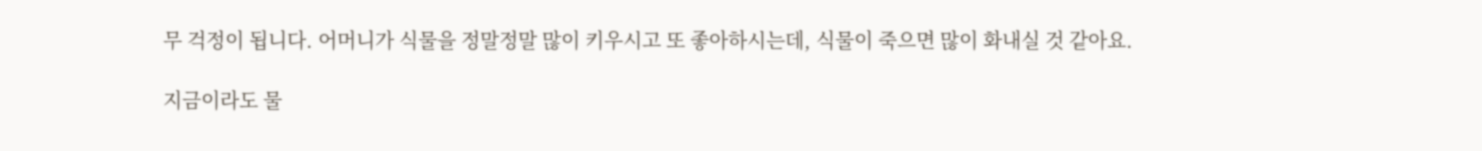무 걱정이 됩니다. 어머니가 식물을 정말정말 많이 키우시고 또 좋아하시는데, 식물이 죽으면 많이 화내실 것 같아요.

지금이라도 물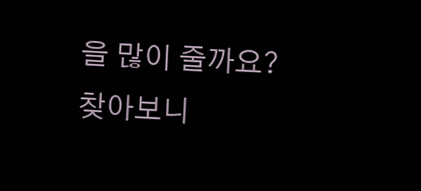을 많이 줄까요?
찾아보니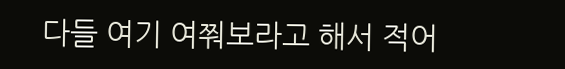다들 여기 여쭤보라고 해서 적어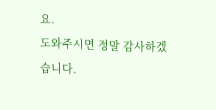요.
도와주시면 정말 감사하겠습니다.